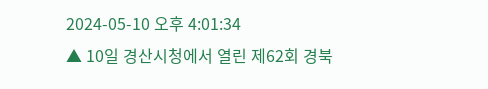2024-05-10 오후 4:01:34
▲ 10일 경산시청에서 열린 제62회 경북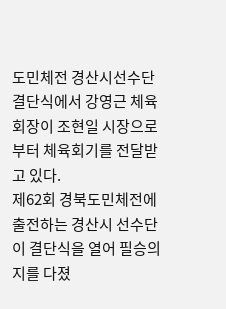도민체전 경산시선수단 결단식에서 강영근 체육회장이 조현일 시장으로부터 체육회기를 전달받고 있다.
제62회 경북도민체전에 출전하는 경산시 선수단이 결단식을 열어 필승의지를 다졌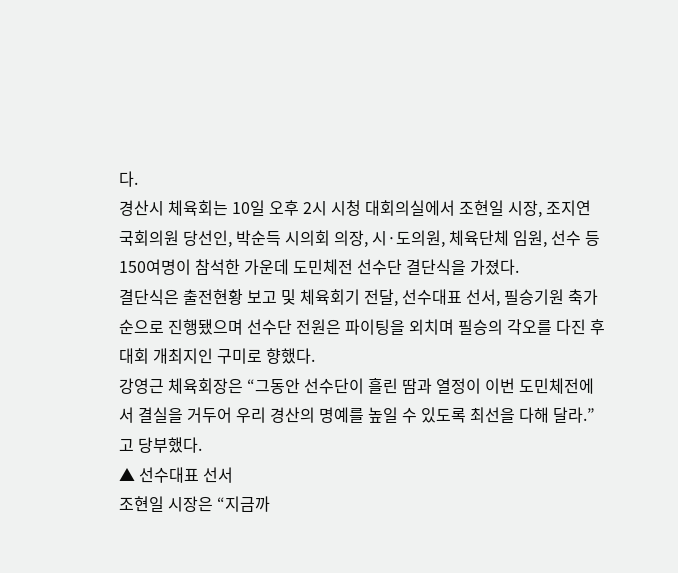다.
경산시 체육회는 10일 오후 2시 시청 대회의실에서 조현일 시장, 조지연 국회의원 당선인, 박순득 시의회 의장, 시·도의원, 체육단체 임원, 선수 등 150여명이 참석한 가운데 도민체전 선수단 결단식을 가졌다.
결단식은 출전현황 보고 및 체육회기 전달, 선수대표 선서, 필승기원 축가 순으로 진행됐으며 선수단 전원은 파이팅을 외치며 필승의 각오를 다진 후 대회 개최지인 구미로 향했다.
강영근 체육회장은 “그동안 선수단이 흘린 땀과 열정이 이번 도민체전에서 결실을 거두어 우리 경산의 명예를 높일 수 있도록 최선을 다해 달라.”고 당부했다.
▲ 선수대표 선서
조현일 시장은 “지금까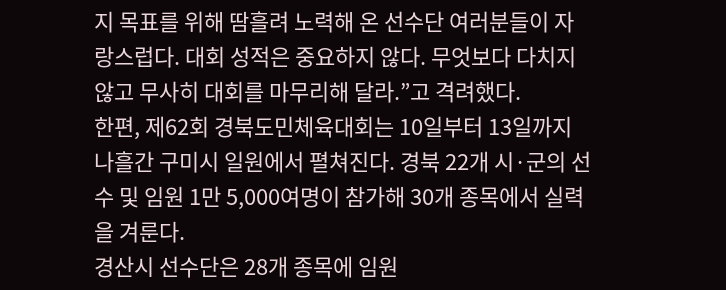지 목표를 위해 땀흘려 노력해 온 선수단 여러분들이 자랑스럽다. 대회 성적은 중요하지 않다. 무엇보다 다치지 않고 무사히 대회를 마무리해 달라.”고 격려했다.
한편, 제62회 경북도민체육대회는 10일부터 13일까지 나흘간 구미시 일원에서 펼쳐진다. 경북 22개 시·군의 선수 및 임원 1만 5,000여명이 참가해 30개 종목에서 실력을 겨룬다.
경산시 선수단은 28개 종목에 임원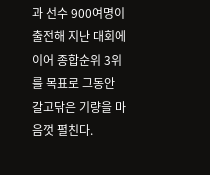과 선수 900여명이 출전해 지난 대회에 이어 종합순위 3위를 목표로 그동안 갈고닦은 기량을 마음껏 펼친다.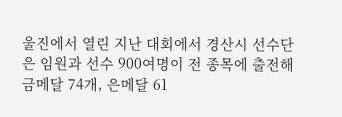울진에서 열린 지난 대회에서 경산시 선수단은 임원과 선수 900여명이 전 종목에 출전해 금메달 74개, 은메달 61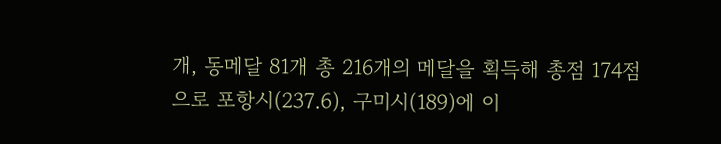개, 동메달 81개 총 216개의 메달을 획득해 총점 174점으로 포항시(237.6), 구미시(189)에 이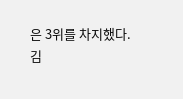은 3위를 차지했다.
김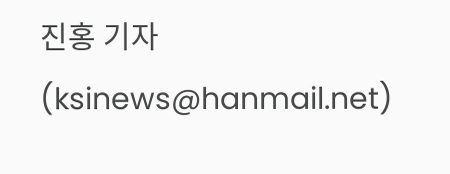진홍 기자 (ksinews@hanmail.net)